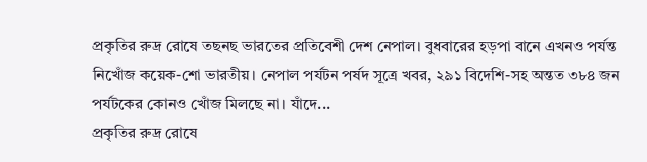প্রকৃতির রুদ্র রোষে তছনছ ভারতের প্রতিবেশী দেশ নেপাল। বুধবারের হড়পা বানে এখনও পর্যন্ত নিখোঁজ কয়েক-শো ভারতীয়। নেপাল পর্যটন পর্ষদ সূত্রে খবর, ২৯১ বিদেশি-সহ অন্তত ৩৮৪ জন পর্যটকের কোনও খোঁজ মিলছে না। যাঁদে...
প্রকৃতির রুদ্র রোষে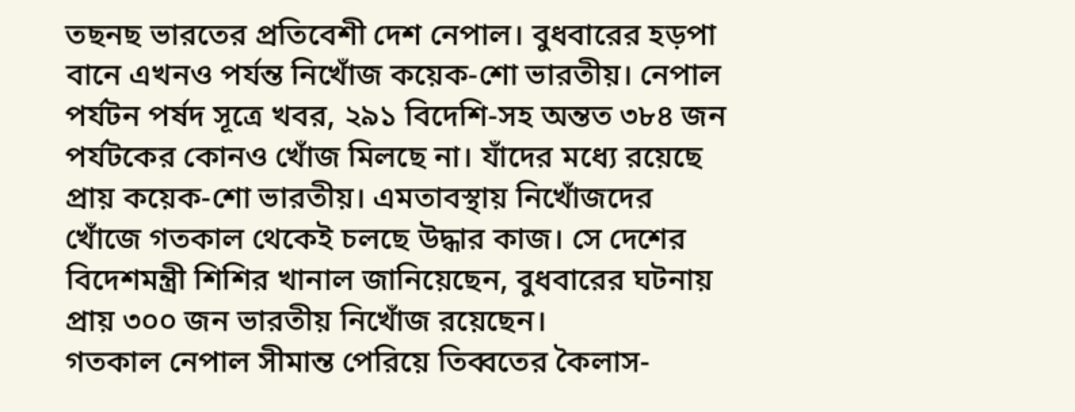তছনছ ভারতের প্রতিবেশী দেশ নেপাল। বুধবারের হড়পা বানে এখনও পর্যন্ত নিখোঁজ কয়েক-শো ভারতীয়। নেপাল পর্যটন পর্ষদ সূত্রে খবর, ২৯১ বিদেশি-সহ অন্তত ৩৮৪ জন পর্যটকের কোনও খোঁজ মিলছে না। যাঁদের মধ্যে রয়েছে প্রায় কয়েক-শো ভারতীয়। এমতাবস্থায় নিখোঁজদের খোঁজে গতকাল থেকেই চলছে উদ্ধার কাজ। সে দেশের বিদেশমন্ত্রী শিশির খানাল জানিয়েছেন, বুধবারের ঘটনায় প্রায় ৩০০ জন ভারতীয় নিখোঁজ রয়েছেন।
গতকাল নেপাল সীমান্ত পেরিয়ে তিব্বতের কৈলাস-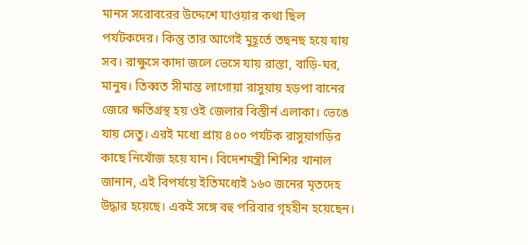মানস সরোবরের উদ্দেশে যাওয়ার কথা ছিল পর্যটকদের। কিন্তু তার আগেই মুহূর্তে তছনছ হয়ে যায় সব। রাক্ষুসে কাদা জলে ভেসে যায় রাস্তা, বাড়ি-ঘর, মানুষ। তিব্বত সীমান্ত লাগোয়া রাসুয়ায় হড়পা বানের জেরে ক্ষতিগ্রস্থ হয় ওই জেলার বিস্তীর্ন এলাকা। ভেঙে যায় সেতু। এরই মধ্যে প্রায় ৪০০ পর্যটক রাসুয়াগড়ির কাছে নিখোঁজ হয়ে যান। বিদেশমন্ত্রী শিশির খানাল জানান, এই বিপর্যয়ে ইতিমধ্যেই ১৬০ জনের মৃতদেহ উদ্ধার হয়েছে। একই সঙ্গে বহু পরিবার গৃহহীন হয়েছেন।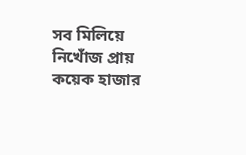সব মিলিয়ে নিখোঁজ প্রায় কয়েক হাজার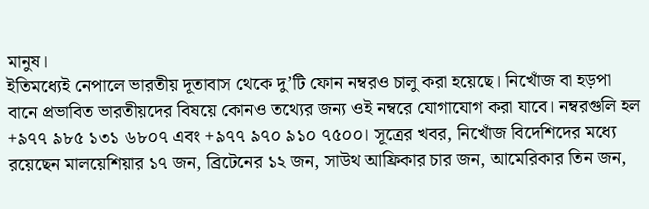মানুষ।
ইতিমধ্যেই নেপালে ভারতীয় দূতাবাস থেকে দু’টি ফোন নম্বরও চালু করা হয়েছে। নিখোঁজ বা হড়পা বানে প্রভাবিত ভারতীয়দের বিষয়ে কোনও তথ্যের জন্য ওই নম্বরে যোগাযোগ করা যাবে। নম্বরগুলি হল +৯৭৭ ৯৮৫ ১৩১ ৬৮০৭ এবং +৯৭৭ ৯৭০ ৯১০ ৭৫০০। সূত্রের খবর, নিখোঁজ বিদেশিদের মধ্যে রয়েছেন মালয়েশিয়ার ১৭ জন, ব্রিটেনের ১২ জন, সাউথ আফ্রিকার চার জন, আমেরিকার তিন জন,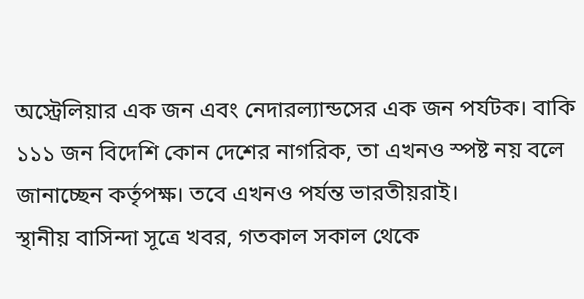অস্ট্রেলিয়ার এক জন এবং নেদারল্যান্ডসের এক জন পর্যটক। বাকি ১১১ জন বিদেশি কোন দেশের নাগরিক, তা এখনও স্পষ্ট নয় বলে জানাচ্ছেন কর্তৃপক্ষ। তবে এখনও পর্যন্ত ভারতীয়রাই।
স্থানীয় বাসিন্দা সূত্রে খবর, গতকাল সকাল থেকে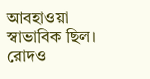আবহাওয়া স্বাভাবিক ছিল। রোদও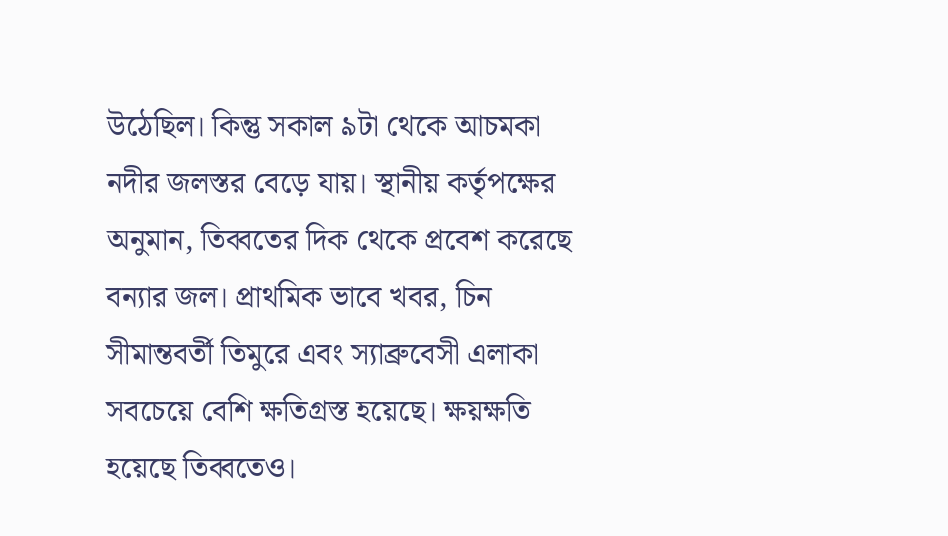উঠেছিল। কিন্তু সকাল ৯টা থেকে আচমকা নদীর জলস্তর বেড়ে যায়। স্থানীয় কর্তৃপক্ষের অনুমান, তিব্বতের দিক থেকে প্রবেশ করেছে বন্যার জল। প্রাথমিক ভাবে খবর, চিন সীমান্তবর্তী তিমুরে এবং স্যাব্রুবেসী এলাকা সবচেয়ে বেশি ক্ষতিগ্রস্ত হয়েছে। ক্ষয়ক্ষতি হয়েছে তিব্বতেও।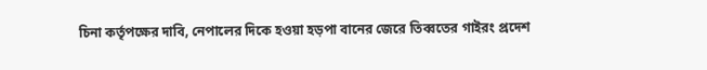চিনা কর্তৃপক্ষের দাবি, নেপালের দিকে হওয়া হড়পা বানের জেরে তিব্বতের গাইরং প্রদেশ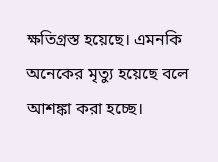ক্ষতিগ্রস্ত হয়েছে। এমনকি অনেকের মৃত্যু হয়েছে বলে আশঙ্কা করা হচ্ছে।